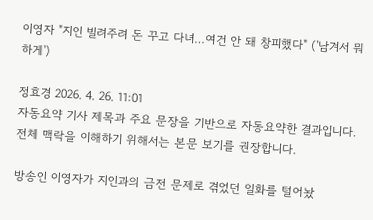이영자 "지인 빌려주려 돈 꾸고 다녀…여건 안 돼 창피했다" ('남겨서 뭐하게')

정효경 2026. 4. 26. 11:01
자동요약 기사 제목과 주요 문장을 기반으로 자동요약한 결과입니다.
전체 맥락을 이해하기 위해서는 본문 보기를 권장합니다.

방송인 이영자가 지인과의 금전 문제로 겪었던 일화를 털어놨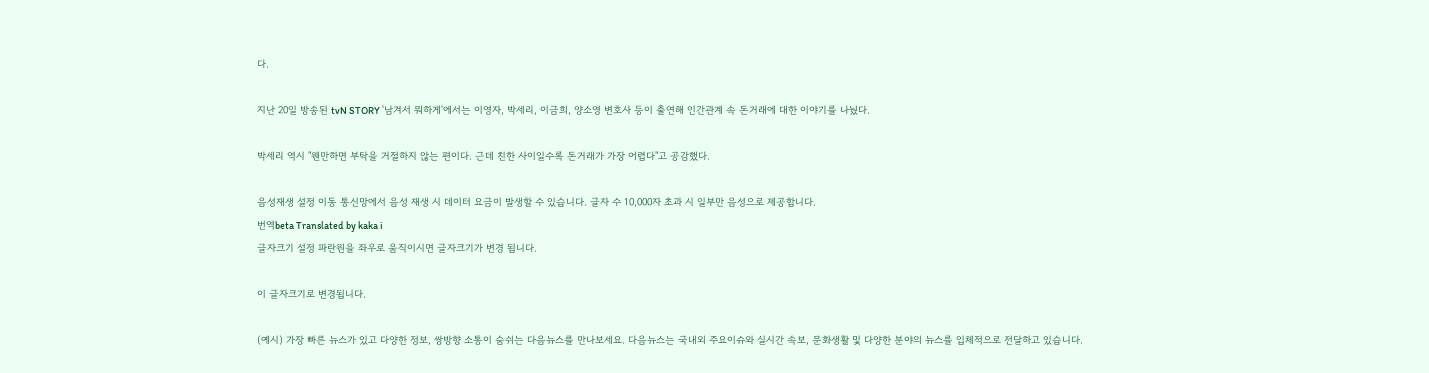다.

지난 20일 방송된 tvN STORY '남겨서 뭐하게'에서는 이영자, 박세리, 이금희, 양소영 변호사 등이 출연해 인간관계 속 돈거래에 대한 이야기를 나눴다.

박세리 역시 "웬만하면 부탁을 거절하지 않는 편이다. 근데 친한 사이일수록 돈거래가 가장 어렵다"고 공감했다.

음성재생 설정 이동 통신망에서 음성 재생 시 데이터 요금이 발생할 수 있습니다. 글자 수 10,000자 초과 시 일부만 음성으로 제공합니다.
번역beta Translated by kaka i
글자크기 설정 파란원을 좌우로 움직이시면 글자크기가 변경 됩니다.

이 글자크기로 변경됩니다.

(예시) 가장 빠른 뉴스가 있고 다양한 정보, 쌍방향 소통이 숨쉬는 다음뉴스를 만나보세요. 다음뉴스는 국내외 주요이슈와 실시간 속보, 문화생활 및 다양한 분야의 뉴스를 입체적으로 전달하고 있습니다.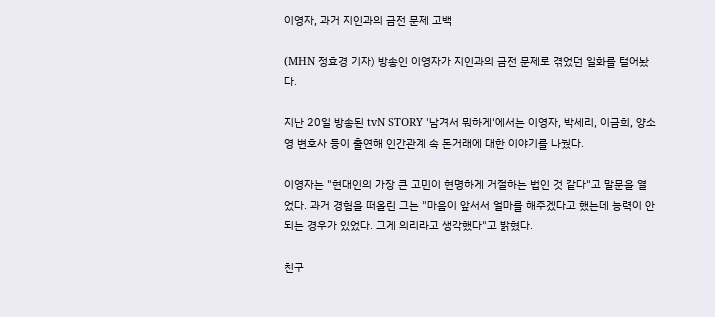이영자, 과거 지인과의 금전 문제 고백

(MHN 정효경 기자) 방송인 이영자가 지인과의 금전 문제로 겪었던 일화를 털어놨다.

지난 20일 방송된 tvN STORY '남겨서 뭐하게'에서는 이영자, 박세리, 이금희, 양소영 변호사 등이 출연해 인간관계 속 돈거래에 대한 이야기를 나눴다.

이영자는 "현대인의 가장 큰 고민이 현명하게 거절하는 법인 것 같다"고 말문을 열었다. 과거 경험을 떠올린 그는 "마음이 앞서서 얼마를 해주겠다고 했는데 능력이 안 되는 경우가 있었다. 그게 의리라고 생각했다"고 밝혔다.

친구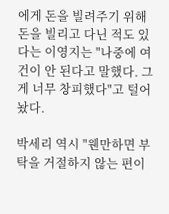에게 돈을 빌려주기 위해 돈을 빌리고 다닌 적도 있다는 이영지는 "나중에 여건이 안 된다고 말했다. 그게 너무 창피했다"고 털어놨다.

박세리 역시 "웬만하면 부탁을 거절하지 않는 편이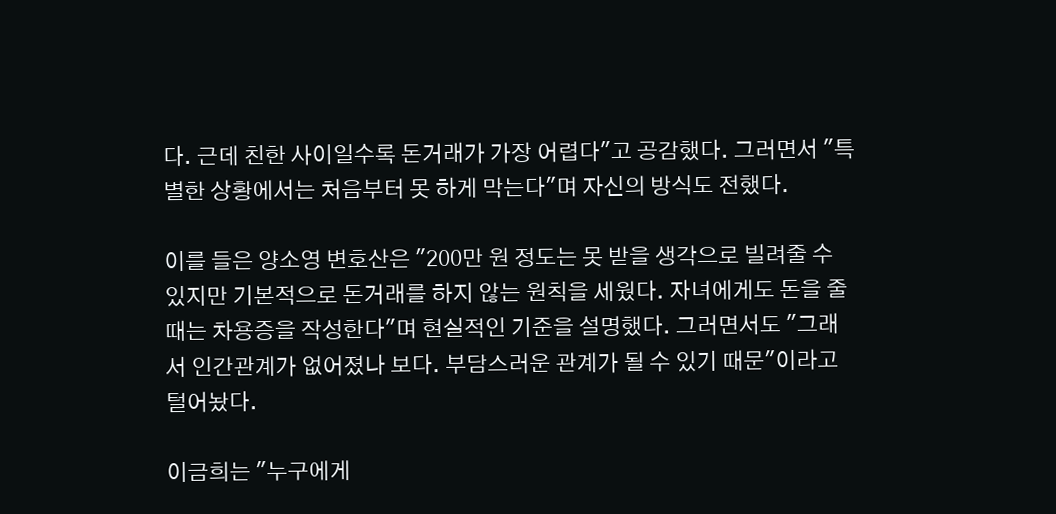다. 근데 친한 사이일수록 돈거래가 가장 어렵다"고 공감했다. 그러면서 "특별한 상황에서는 처음부터 못 하게 막는다"며 자신의 방식도 전했다.

이를 들은 양소영 변호산은 "200만 원 정도는 못 받을 생각으로 빌려줄 수 있지만 기본적으로 돈거래를 하지 않는 원칙을 세웠다. 자녀에게도 돈을 줄 때는 차용증을 작성한다"며 현실적인 기준을 설명했다. 그러면서도 "그래서 인간관계가 없어졌나 보다. 부담스러운 관계가 될 수 있기 때문"이라고 털어놨다.

이금희는 "누구에게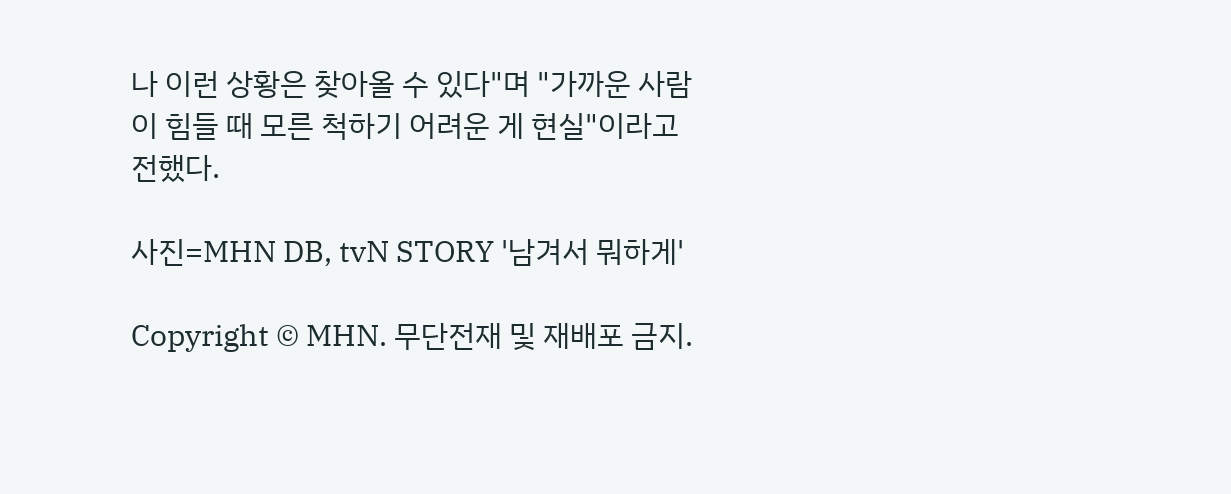나 이런 상황은 찾아올 수 있다"며 "가까운 사람이 힘들 때 모른 척하기 어려운 게 현실"이라고 전했다.

사진=MHN DB, tvN STORY '남겨서 뭐하게'

Copyright © MHN. 무단전재 및 재배포 금지.